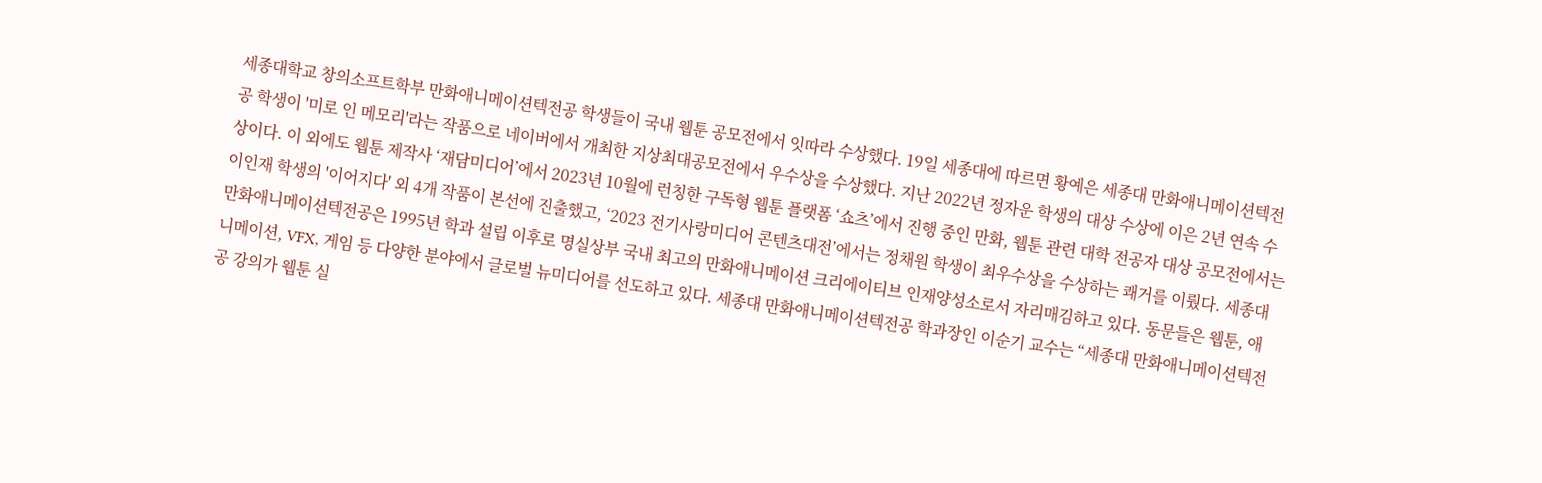세종대학교 창의소프트학부 만화애니메이션텍전공 학생들이 국내 웹툰 공모전에서 잇따라 수상했다. 19일 세종대에 따르면 황예은 세종대 만화애니메이션텍전공 학생이 '미로 인 메모리'라는 작품으로 네이버에서 개최한 지상최대공모전에서 우수상을 수상했다. 지난 2022년 정자운 학생의 대상 수상에 이은 2년 연속 수상이다. 이 외에도 웹툰 제작사 ‘재담미디어’에서 2023년 10월에 런칭한 구독형 웹툰 플랫폼 ‘쇼츠’에서 진행 중인 만화, 웹툰 관련 대학 전공자 대상 공모전에서는 이인재 학생의 '이어지다' 외 4개 작품이 본선에 진출했고, ‘2023 전기사랑미디어 콘텐츠대전’에서는 정채원 학생이 최우수상을 수상하는 쾌거를 이뤘다. 세종대 만화애니메이션텍전공은 1995년 학과 설립 이후로 명실상부 국내 최고의 만화애니메이션 크리에이티브 인재양성소로서 자리매김하고 있다. 동문들은 웹툰, 애니메이션, VFX, 게임 등 다양한 분야에서 글로벌 뉴미디어를 선도하고 있다. 세종대 만화애니메이션텍전공 학과장인 이순기 교수는 “세종대 만화애니메이션텍전공 강의가 웹툰 실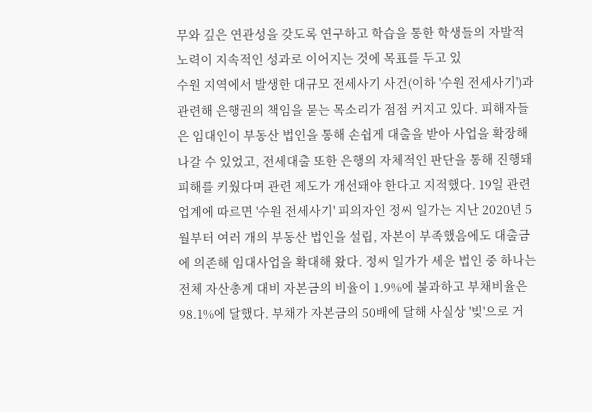무와 깊은 연관성을 갖도록 연구하고 학습을 통한 학생들의 자발적 노력이 지속적인 성과로 이어지는 것에 목표를 두고 있
수원 지역에서 발생한 대규모 전세사기 사건(이하 '수원 전세사기')과 관련해 은행권의 책임을 묻는 목소리가 점점 커지고 있다. 피해자들은 임대인이 부동산 법인을 통해 손쉽게 대출을 받아 사업을 확장해 나갈 수 있었고, 전세대출 또한 은행의 자체적인 판단을 통해 진행돼 피해를 키웠다며 관련 제도가 개선돼야 한다고 지적했다. 19일 관련업계에 따르면 '수원 전세사기' 피의자인 정씨 일가는 지난 2020년 5월부터 여러 개의 부동산 법인을 설립, 자본이 부족했음에도 대출금에 의존해 임대사업을 확대해 왔다. 정씨 일가가 세운 법인 중 하나는 전체 자산총계 대비 자본금의 비율이 1.9%에 불과하고 부채비율은 98.1%에 달했다. 부채가 자본금의 50배에 달해 사실상 '빚'으로 거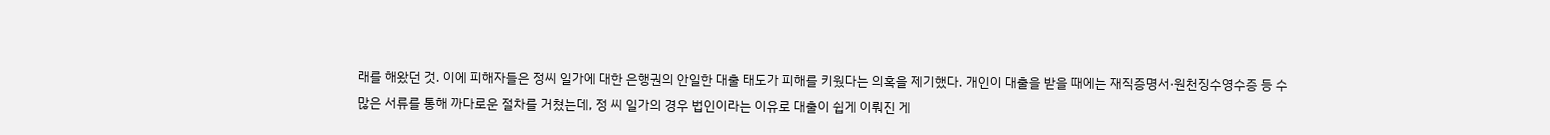래를 해왔던 것. 이에 피해자들은 정씨 일가에 대한 은행권의 안일한 대출 태도가 피해를 키웠다는 의혹을 제기했다. 개인이 대출을 받을 때에는 재직증명서·원천징수영수증 등 수많은 서류를 통해 까다로운 절차를 거쳤는데, 정 씨 일가의 경우 법인이라는 이유로 대출이 쉽게 이뤄진 게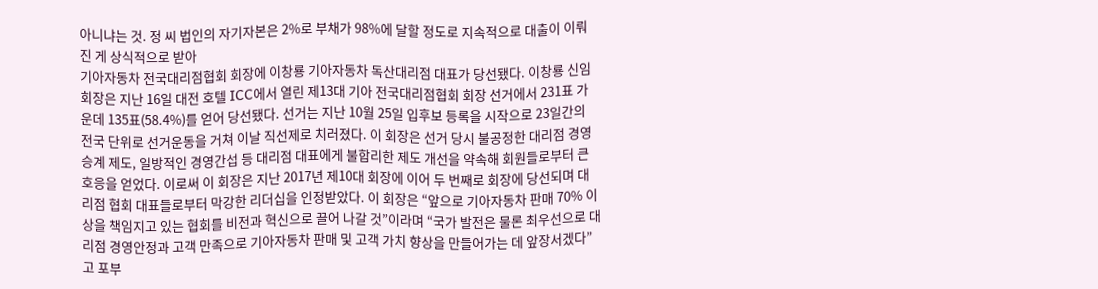아니냐는 것. 정 씨 법인의 자기자본은 2%로 부채가 98%에 달할 정도로 지속적으로 대출이 이뤄진 게 상식적으로 받아
기아자동차 전국대리점협회 회장에 이창룡 기아자동차 독산대리점 대표가 당선됐다. 이창룡 신임 회장은 지난 16일 대전 호텔 ICC에서 열린 제13대 기아 전국대리점협회 회장 선거에서 231표 가운데 135표(58.4%)를 얻어 당선됐다. 선거는 지난 10월 25일 입후보 등록을 시작으로 23일간의 전국 단위로 선거운동을 거쳐 이날 직선제로 치러졌다. 이 회장은 선거 당시 불공정한 대리점 경영승계 제도, 일방적인 경영간섭 등 대리점 대표에게 불합리한 제도 개선을 약속해 회원들로부터 큰 호응을 얻었다. 이로써 이 회장은 지난 2017년 제10대 회장에 이어 두 번째로 회장에 당선되며 대리점 협회 대표들로부터 막강한 리더십을 인정받았다. 이 회장은 “앞으로 기아자동차 판매 70% 이상을 책임지고 있는 협회를 비전과 혁신으로 끌어 나갈 것”이라며 “국가 발전은 물론 최우선으로 대리점 경영안정과 고객 만족으로 기아자동차 판매 및 고객 가치 향상을 만들어가는 데 앞장서겠다”고 포부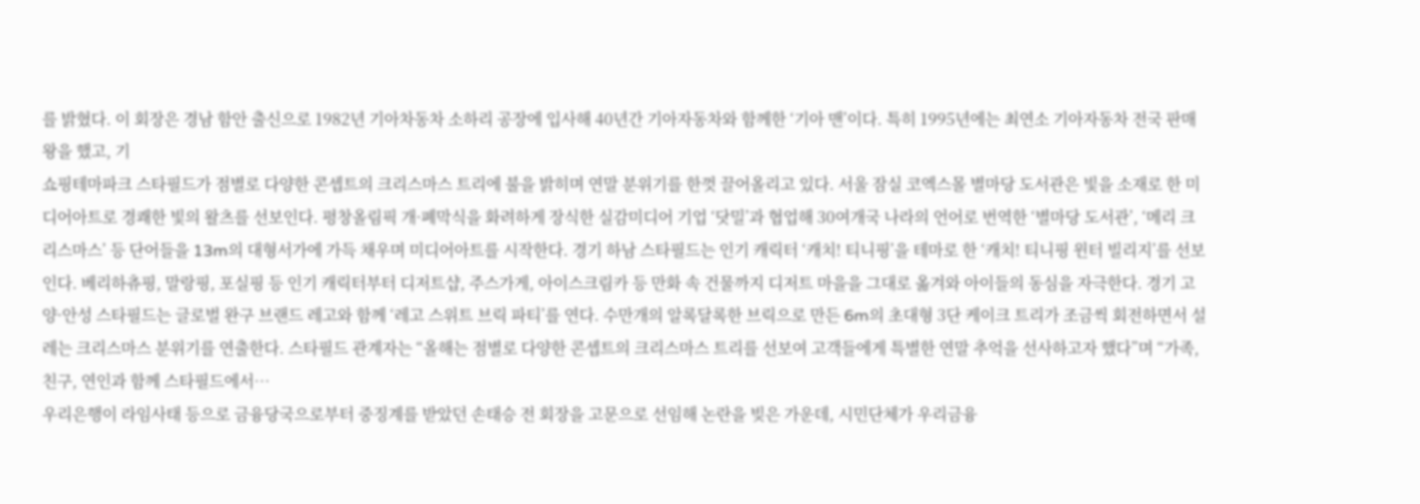를 밝혔다. 이 회장은 경남 함안 출신으로 1982년 기아차동차 소하리 공장에 입사해 40년간 기아자동차와 함께한 ‘기아 맨’이다. 특히 1995년에는 최연소 기아자동차 전국 판매왕을 했고, 기
쇼핑테마파크 스타필드가 점별로 다양한 콘셉트의 크리스마스 트리에 불을 밝히며 연말 분위기를 한껏 끌어올리고 있다. 서울 잠실 코엑스몰 별마당 도서관은 빛을 소재로 한 미디어아트로 경쾌한 빛의 왈츠를 선보인다. 평창올림픽 개·폐막식을 화려하게 장식한 실감미디어 기업 ‘닷밀’과 협업해 30여개국 나라의 언어로 번역한 ‘별마당 도서관’, ‘메리 크리스마스’ 등 단어들을 13m의 대형서가에 가득 채우며 미디어아트를 시작한다. 경기 하남 스타필드는 인기 캐릭터 ‘캐치! 티니핑’을 테마로 한 ‘캐치! 티니핑 윈터 빌리지’를 선보인다. 베리하츄핑, 말랑핑, 포실핑 등 인기 캐릭터부터 디저트샵, 주스가게, 아이스크림카 등 만화 속 건물까지 디저트 마을을 그대로 옮겨와 아이들의 동심을 자극한다. 경기 고양·안성 스타필드는 글로벌 완구 브랜드 레고와 함께 ‘레고 스위트 브릭 파티’를 연다. 수만개의 알록달록한 브릭으로 만든 6m의 초대형 3단 케이크 트리가 조금씩 회전하면서 설레는 크리스마스 분위기를 연출한다. 스타필드 관계자는 “올해는 점별로 다양한 콘셉트의 크리스마스 트리를 선보여 고객들에게 특별한 연말 추억을 선사하고자 했다”며 “가족, 친구, 연인과 함께 스타필드에서…
우리은행이 라임사태 등으로 금융당국으로부터 중징계를 받았던 손태승 전 회장을 고문으로 선임해 논란을 빚은 가운데, 시민단체가 우리금융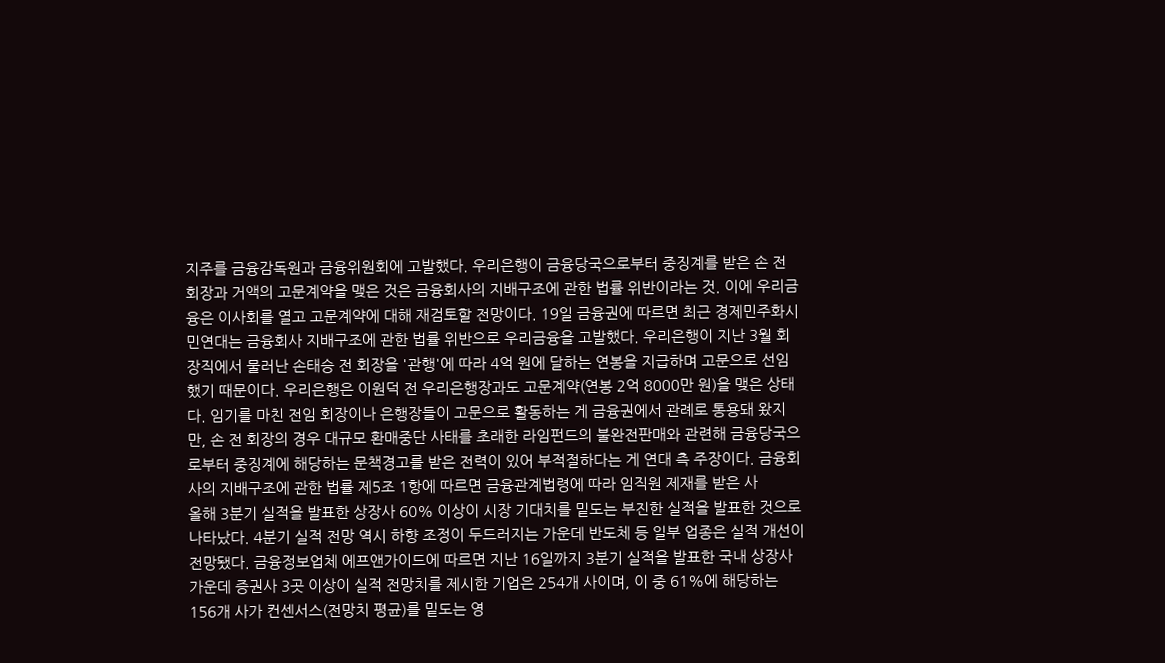지주를 금융감독원과 금융위원회에 고발했다. 우리은행이 금융당국으로부터 중징계를 받은 손 전 회장과 거액의 고문계약을 맺은 것은 금융회사의 지배구조에 관한 법률 위반이라는 것. 이에 우리금융은 이사회를 열고 고문계약에 대해 재검토할 전망이다. 19일 금융권에 따르면 최근 경제민주화시민연대는 금융회사 지배구조에 관한 법률 위반으로 우리금융을 고발했다. 우리은행이 지난 3월 회장직에서 물러난 손태승 전 회장을 '관행'에 따라 4억 원에 달하는 연봉을 지급하며 고문으로 선임했기 때문이다. 우리은행은 이원덕 전 우리은행장과도 고문계약(연봉 2억 8000만 원)을 맺은 상태다. 임기를 마친 전임 회장이나 은행장들이 고문으로 활동하는 게 금융권에서 관례로 통용돼 왔지만, 손 전 회장의 경우 대규모 환매중단 사태를 초래한 라임펀드의 불완전판매와 관련해 금융당국으로부터 중징계에 해당하는 문책경고를 받은 전력이 있어 부적절하다는 게 연대 측 주장이다. 금융회사의 지배구조에 관한 법률 제5조 1항에 따르면 금융관계법령에 따라 임직원 제재를 받은 사
올해 3분기 실적을 발표한 상장사 60% 이상이 시장 기대치를 밑도는 부진한 실적을 발표한 것으로 나타났다. 4분기 실적 전망 역시 하향 조정이 두드러지는 가운데 반도체 등 일부 업종은 실적 개선이 전망됐다. 금융정보업체 에프앤가이드에 따르면 지난 16일까지 3분기 실적을 발표한 국내 상장사 가운데 증권사 3곳 이상이 실적 전망치를 제시한 기업은 254개 사이며, 이 중 61%에 해당하는 156개 사가 컨센서스(전망치 평균)를 밑도는 영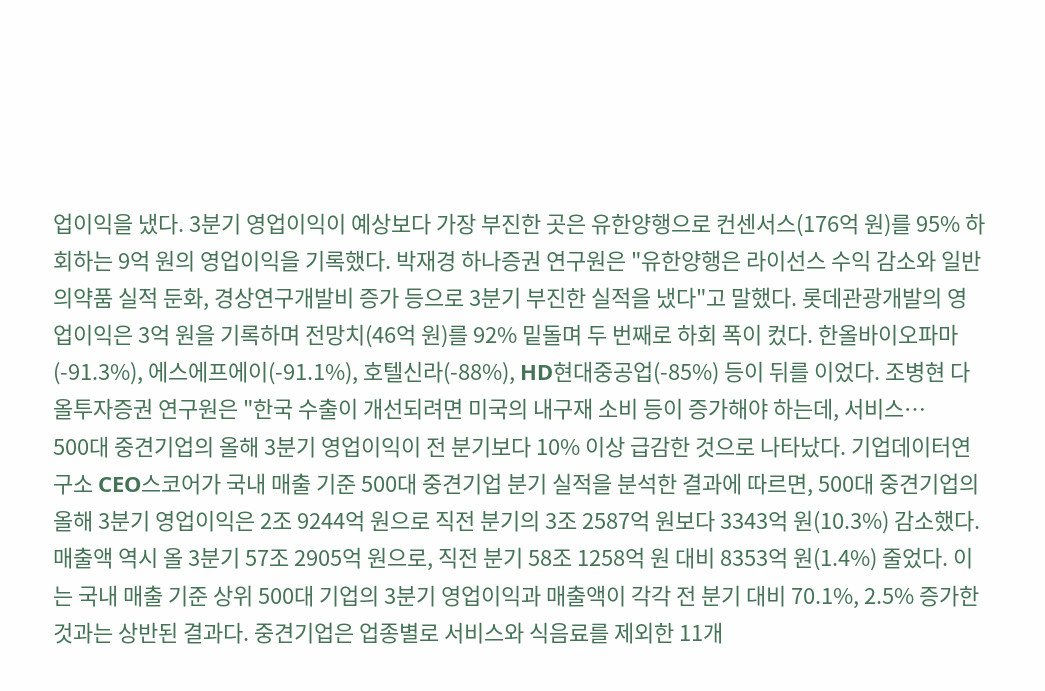업이익을 냈다. 3분기 영업이익이 예상보다 가장 부진한 곳은 유한양행으로 컨센서스(176억 원)를 95% 하회하는 9억 원의 영업이익을 기록했다. 박재경 하나증권 연구원은 "유한양행은 라이선스 수익 감소와 일반의약품 실적 둔화, 경상연구개발비 증가 등으로 3분기 부진한 실적을 냈다"고 말했다. 롯데관광개발의 영업이익은 3억 원을 기록하며 전망치(46억 원)를 92% 밑돌며 두 번째로 하회 폭이 컸다. 한올바이오파마(-91.3%), 에스에프에이(-91.1%), 호텔신라(-88%), HD현대중공업(-85%) 등이 뒤를 이었다. 조병현 다올투자증권 연구원은 "한국 수출이 개선되려면 미국의 내구재 소비 등이 증가해야 하는데, 서비스…
500대 중견기업의 올해 3분기 영업이익이 전 분기보다 10% 이상 급감한 것으로 나타났다. 기업데이터연구소 CEO스코어가 국내 매출 기준 500대 중견기업 분기 실적을 분석한 결과에 따르면, 500대 중견기업의 올해 3분기 영업이익은 2조 9244억 원으로 직전 분기의 3조 2587억 원보다 3343억 원(10.3%) 감소했다. 매출액 역시 올 3분기 57조 2905억 원으로, 직전 분기 58조 1258억 원 대비 8353억 원(1.4%) 줄었다. 이는 국내 매출 기준 상위 500대 기업의 3분기 영업이익과 매출액이 각각 전 분기 대비 70.1%, 2.5% 증가한 것과는 상반된 결과다. 중견기업은 업종별로 서비스와 식음료를 제외한 11개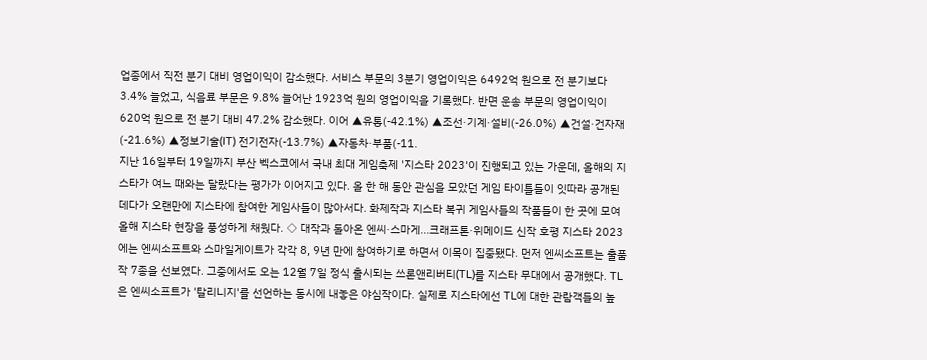업종에서 직전 분기 대비 영업이익이 감소했다. 서비스 부문의 3분기 영업이익은 6492억 원으로 전 분기보다 3.4% 늘었고, 식음료 부문은 9.8% 늘어난 1923억 원의 영업이익을 기록했다. 반면 운송 부문의 영업이익이 620억 원으로 전 분기 대비 47.2% 감소했다. 이어 ▲유통(-42.1%) ▲조선·기계·설비(-26.0%) ▲건설·건자재(-21.6%) ▲정보기술(IT) 전기전자(-13.7%) ▲자동차·부품(-11.
지난 16일부터 19일까지 부산 벡스코에서 국내 최대 게임축제 '지스타 2023'이 진행되고 있는 가운데, 올해의 지스타가 여느 때와는 달랐다는 평가가 이어지고 있다. 올 한 해 동안 관심을 모았던 게임 타이틀들이 잇따라 공개된 데다가 오랜만에 지스타에 참여한 게임사들이 많아서다. 화제작과 지스타 복귀 게임사들의 작품들이 한 곳에 모여 올해 지스타 현장을 풍성하게 채웠다. ◇ 대작과 돌아온 엔씨·스마게...크래프톤·위메이드 신작 호평 지스타 2023에는 엔씨소프트와 스마일게이트가 각각 8, 9년 만에 참여하기로 하면서 이목이 집중됐다. 먼저 엔씨소프트는 출품작 7종을 선보였다. 그중에서도 오는 12월 7일 정식 출시되는 쓰론앤리버티(TL)를 지스타 무대에서 공개했다. TL은 엔씨소프트가 '탈리니지'를 선언하는 동시에 내놓은 야심작이다. 실제로 지스타에선 TL에 대한 관람객들의 높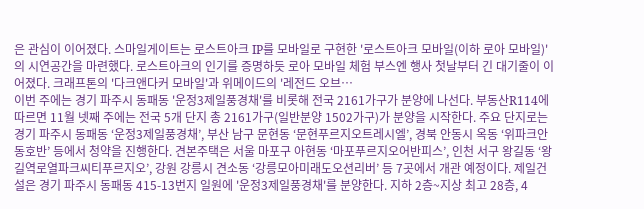은 관심이 이어졌다. 스마일게이트는 로스트아크 IP를 모바일로 구현한 '로스트아크 모바일(이하 로아 모바일)'의 시연공간을 마련했다. 로스트아크의 인기를 증명하듯 로아 모바일 체험 부스엔 행사 첫날부터 긴 대기줄이 이어졌다. 크래프톤의 '다크앤다커 모바일'과 위메이드의 '레전드 오브…
이번 주에는 경기 파주시 동패동 '운정3제일풍경채'를 비롯해 전국 2161가구가 분양에 나선다. 부동산R114에 따르면 11월 넷째 주에는 전국 5개 단지 총 2161가구(일반분양 1502가구)가 분양을 시작한다. 주요 단지로는 경기 파주시 동패동 ‘운정3제일풍경채’, 부산 남구 문현동 ‘문현푸르지오트레시엘’, 경북 안동시 옥동 ‘위파크안동호반’ 등에서 청약을 진행한다. 견본주택은 서울 마포구 아현동 ‘마포푸르지오어반피스’, 인천 서구 왕길동 ‘왕길역로열파크씨티푸르지오’, 강원 강릉시 견소동 ‘강릉모아미래도오션리버’ 등 7곳에서 개관 예정이다. 제일건설은 경기 파주시 동패동 415-13번지 일원에 '운정3제일풍경채'를 분양한다. 지하 2층~지상 최고 28층, 4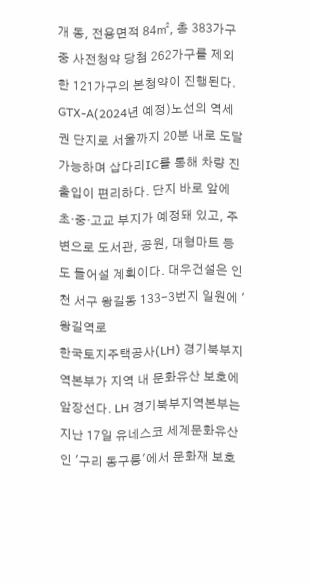개 동, 전용면적 84㎡, 총 383가구 중 사전청약 당첨 262가구를 제외한 121가구의 본청약이 진행된다. GTX-A(2024년 예정)노선의 역세권 단지로 서울까지 20분 내로 도달 가능하며 삽다리IC를 통해 차량 진출입이 편리하다. 단지 바로 앞에 초·중·고교 부지가 예정돼 있고, 주변으로 도서관, 공원, 대형마트 등도 들어설 계획이다. 대우건설은 인천 서구 왕길동 133-3번지 일원에 '왕길역로
한국토지주택공사(LH) 경기북부지역본부가 지역 내 문화유산 보호에 앞장선다. LH 경기북부지역본부는 지난 17일 유네스코 세계문화유산인 '구리 동구릉'에서 문화재 보호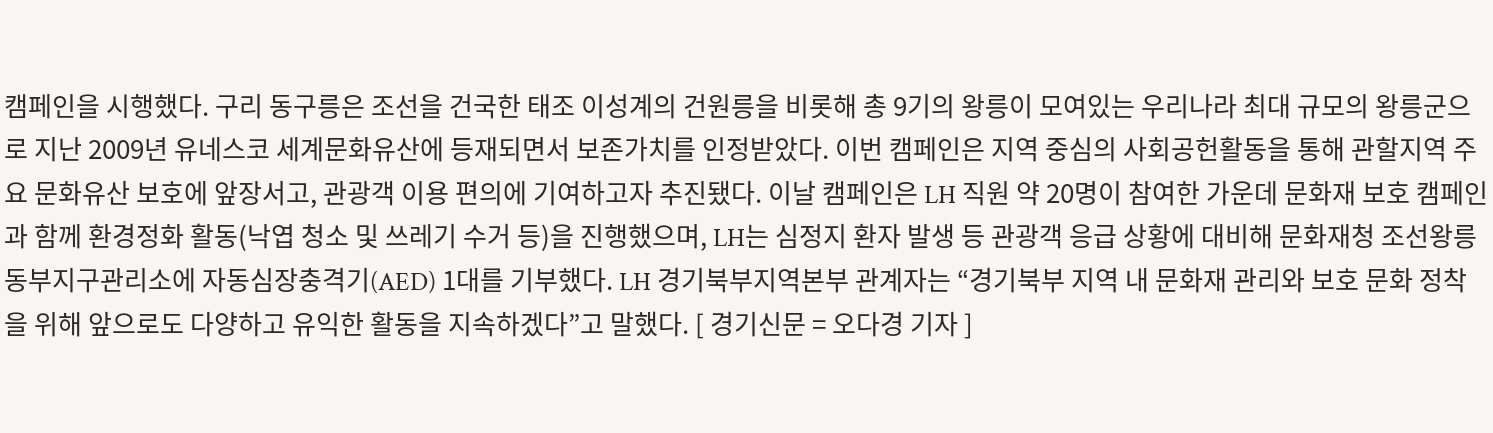캠페인을 시행했다. 구리 동구릉은 조선을 건국한 태조 이성계의 건원릉을 비롯해 총 9기의 왕릉이 모여있는 우리나라 최대 규모의 왕릉군으로 지난 2009년 유네스코 세계문화유산에 등재되면서 보존가치를 인정받았다. 이번 캠페인은 지역 중심의 사회공헌활동을 통해 관할지역 주요 문화유산 보호에 앞장서고, 관광객 이용 편의에 기여하고자 추진됐다. 이날 캠페인은 LH 직원 약 20명이 참여한 가운데 문화재 보호 캠페인과 함께 환경정화 활동(낙엽 청소 및 쓰레기 수거 등)을 진행했으며, LH는 심정지 환자 발생 등 관광객 응급 상황에 대비해 문화재청 조선왕릉동부지구관리소에 자동심장충격기(AED) 1대를 기부했다. LH 경기북부지역본부 관계자는 “경기북부 지역 내 문화재 관리와 보호 문화 정착을 위해 앞으로도 다양하고 유익한 활동을 지속하겠다”고 말했다. [ 경기신문 = 오다경 기자 ]